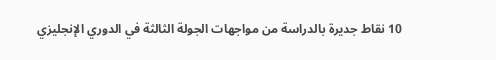10 نقاط جديرة بالدراسة من مواجهات الجولة الثالثة في الدوري الإنجليزي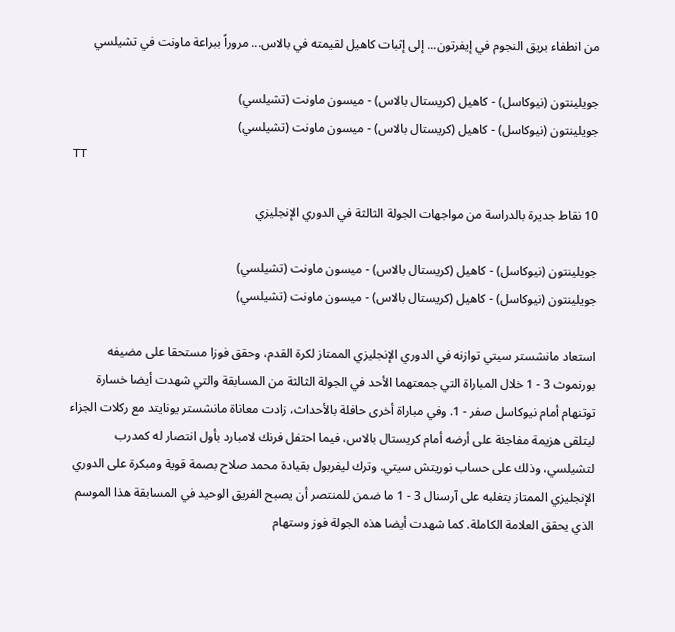من انطفاء بريق النجوم في إيفرتون... إلى إثبات كاهيل لقيمته في بالاس... مروراً ببراعة ماونت في تشيلسي

جويلينتون (نيوكاسل) - كاهيل (كريستال بالاس) - ميسون ماونت (تشيلسي)
جويلينتون (نيوكاسل) - كاهيل (كريستال بالاس) - ميسون ماونت (تشيلسي)
TT

10 نقاط جديرة بالدراسة من مواجهات الجولة الثالثة في الدوري الإنجليزي

جويلينتون (نيوكاسل) - كاهيل (كريستال بالاس) - ميسون ماونت (تشيلسي)
جويلينتون (نيوكاسل) - كاهيل (كريستال بالاس) - ميسون ماونت (تشيلسي)

استعاد مانشستر سيتي توازنه في الدوري الإنجليزي الممتاز لكرة القدم، وحقق فوزا مستحقا على مضيفه بورنموث 3 - 1 خلال المباراة التي جمعتهما الأحد في الجولة الثالثة من المسابقة والتي شهدت أيضا خسارة توتنهام أمام نيوكاسل صفر - 1. وفي مباراة أخرى حافلة بالأحداث، زادت معاناة مانشستر يونايتد مع ركلات الجزاء ليتلقى هزيمة مفاجئة على أرضه أمام كريستال بالاس، فيما احتفل فرنك لامبارد بأول انتصار له كمدرب لتشيلسي، وذلك على حساب نوريتش سيتي. وترك ليفربول بقيادة محمد صلاح بصمة قوية ومبكرة على الدوري الإنجليزي الممتاز بتغلبه على آرسنال 3 - 1 ما ضمن للمنتصر أن يصبح الفريق الوحيد في المسابقة هذا الموسم الذي يحقق العلامة الكاملة. كما شهدت أيضا هذه الجولة فوز وستهام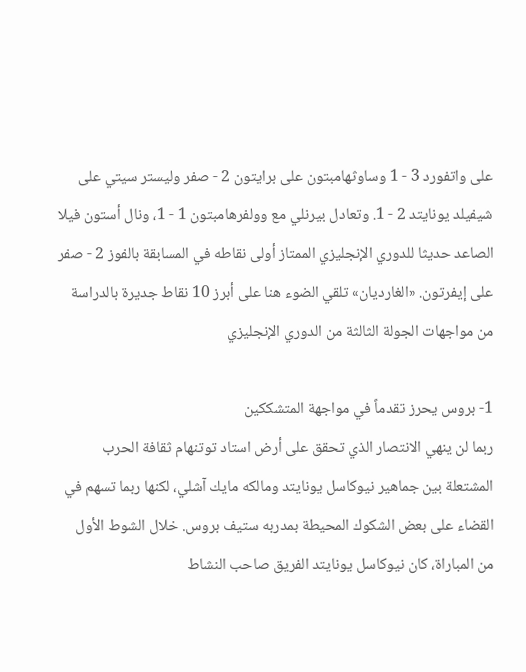على واتفورد 3 - 1 وساوثهامبتون على برايتون 2 - صفر وليستر سيتي على شيفيلد يونايتد 2 - 1. وتعادل بيرنلي مع وولفرهامبتون 1 - 1، ونال أستون فيلا الصاعد حديثا للدوري الإنجليزي الممتاز أولى نقاطه في المسابقة بالفوز 2 - صفر على إيفرتون. «الغارديان» تلقي الضوء هنا على أبرز 10 نقاط جديرة بالدراسة من مواجهات الجولة الثالثة من الدوري الإنجليزي

1- بروس يحرز تقدماً في مواجهة المتشككين
ربما لن ينهي الانتصار الذي تحقق على أرض استاد توتنهام ثقافة الحرب المشتعلة بين جماهير نيوكاسل يونايتد ومالكه مايك آشلي، لكنها ربما تسهم في القضاء على بعض الشكوك المحيطة بمدربه ستيف بروس. خلال الشوط الأول من المباراة، كان نيوكاسل يونايتد الفريق صاحب النشاط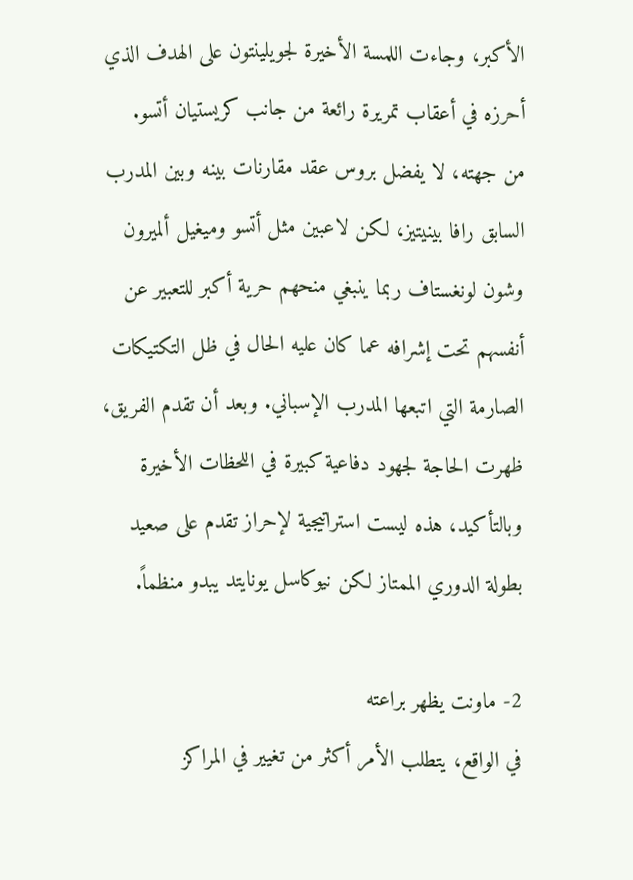الأكبر، وجاءت اللمسة الأخيرة لجويلينتون على الهدف الذي أحرزه في أعقاب تمريرة رائعة من جانب كريستيان أتسو.
من جهته، لا يفضل بروس عقد مقارنات بينه وبين المدرب السابق رافا بينيتيز، لكن لاعبين مثل أتسو وميغيل ألميرون وشون لونغستاف ربما ينبغي منحهم حرية أكبر للتعبير عن أنفسهم تحت إشرافه عما كان عليه الحال في ظل التكتيكات الصارمة التي اتبعها المدرب الإسباني. وبعد أن تقدم الفريق، ظهرت الحاجة لجهود دفاعية كبيرة في اللحظات الأخيرة وبالتأكيد، هذه ليست استراتيجية لإحراز تقدم على صعيد بطولة الدوري الممتاز لكن نيوكاسل يونايتد يبدو منظماً.

2- ماونت يظهر براعته
في الواقع، يتطلب الأمر أكثر من تغيير في المراكز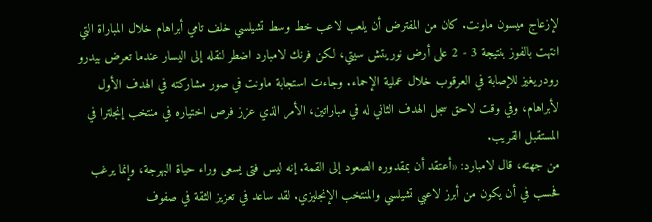لإزعاج ميسون ماونت. كان من المفترض أن يلعب لاعب خط وسط تشيلسي خلف تامي أبراهام خلال المباراة التي انتهت بالفوز بنتيجة 3 - 2 على أرض نوريتش سيتي، لكن فرنك لامبارد اضطر لنقله إلى اليسار عندما تعرض بيدرو رودريغيز للإصابة في العرقوب خلال عملية الإحماء. وجاءت استجابة ماونت في صور مشاركته في الهدف الأول لأبراهام، وفي وقت لاحق سجل الهدف الثاني له في مباراتين، الأمر الذي عزز فرص اختياره في منتخب إنجلترا في المستقبل القريب.
من جهته، قال لامبارد: «أعتقد أن بمقدوره الصعود إلى القمة. إنه ليس فتى يسعى وراء حياة البهرجة، وإنما يرغب فحسب في أن يكون من أبرز لاعبي تشيلسي والمنتخب الإنجليزي. لقد ساعد في تعزيز الثقة في صفوف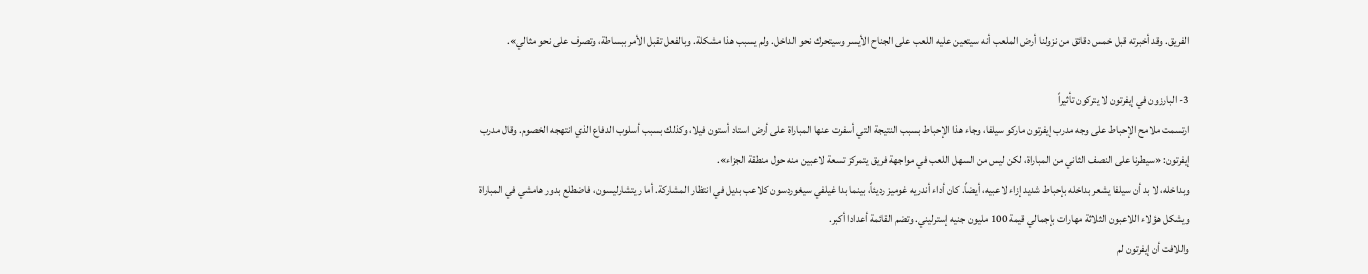الفريق. وقد أخبرته قبل خمس دقائق من نزولنا أرض الملعب أنه سيتعين عليه اللعب على الجناح الأيسر وسيتحرك نحو الداخل. ولم يسبب هذا مشكلة. وبالفعل تقبل الأمر ببساطة، وتصرف على نحو مثالي».

3- البارزون في إيفرتون لا يتركون تأثيراً
ارتسمت ملامح الإحباط على وجه مدرب إيفرتون ماركو سيلفا، وجاء هذا الإحباط بسبب النتيجة التي أسفرت عنها المباراة على أرض استاد أستون فيلا، وكذلك بسبب أسلوب الدفاع الذي انتهجه الخصوم. وقال مدرب إيفرتون: «سيطرنا على النصف الثاني من المباراة، لكن ليس من السهل اللعب في مواجهة فريق يتمركز تسعة لاعبين منه حول منطقة الجزاء».
وبداخله، لا بد أن سيلفا يشعر بداخله بإحباط شديد إزاء لاعبيه، أيضاً. كان أداء أندريه غوميز رديئاً، بينما بدا غيلفي سيغوردسون كلاعب بديل في انتظار المشاركة. أما ريتشارليسون، فاضطلع بدور هامشي في المباراة ويشكل هؤلاء اللاعبون الثلاثة مهارات بإجمالي قيمة 100 مليون جنيه إسترليني. وتضم القائمة أعدادا أكبر.
واللافت أن إيفرتون لم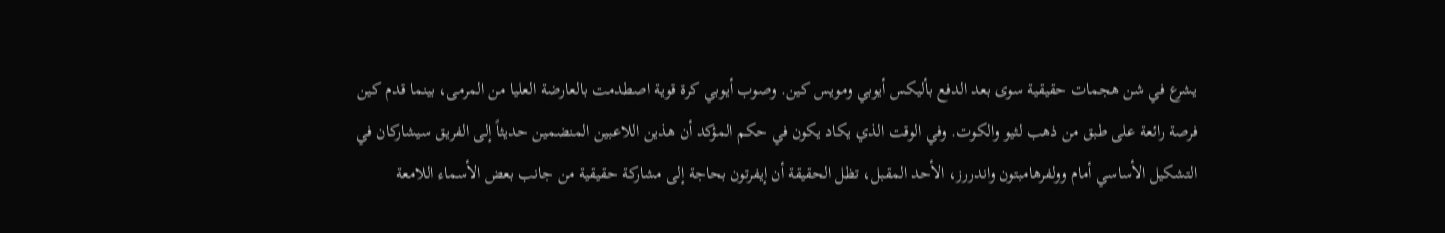يشرع في شن هجمات حقيقية سوى بعد الدفع بأليكس أيوبي ومويس كين. وصوب أيوبي كرة قوية اصطدمت بالعارضة العليا من المرمى، بينما قدم كين فرصة رائعة على طبق من ذهب لثيو والكوت. وفي الوقت الذي يكاد يكون في حكم المؤكد أن هذين اللاعبين المنضمين حديثاً إلى الفريق سيشاركان في التشكيل الأساسي أمام وولفرهامبتون واندررز، الأحد المقبل، تظل الحقيقة أن إيفرتون بحاجة إلى مشاركة حقيقية من جانب بعض الأسماء اللامعة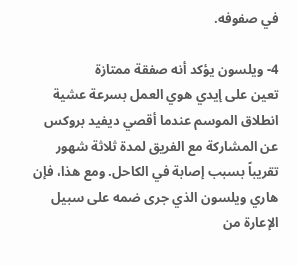في صفوفه.

4- ويلسون يؤكد أنه صفقة ممتازة
تعين على إيدي هوي العمل بسرعة عشية انطلاق الموسم عندما أقصي ديفيد بروكس عن المشاركة مع الفريق لمدة ثلاثة شهور تقريباً بسبب إصابة في الكاحل. ومع هذا، فإن هاري ويلسون الذي جرى ضمه على سبيل الإعارة من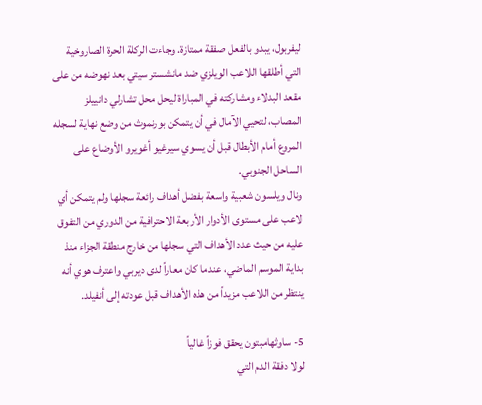ليفربول، يبدو بالفعل صفقة ممتازة. وجاءت الركلة الحرة الصاروخية التي أطلقها اللاعب الويلزي ضد مانشستر سيتي بعد نهوضه من على مقعد البدلاء ومشاركته في المباراة ليحل محل تشارلي دانييلز المصاب، لتحيي الآمال في أن يتمكن بورنموث من وضع نهاية لسجله المروع أمام الأبطال قبل أن يسوي سيرغيو أغويرو الأوضاع على الساحل الجنوبي.
ونال ويلسون شعبية واسعة بفضل أهداف رائعة سجلها ولم يتمكن أي لاعب على مستوى الأدوار الأربعة الاحترافية من الدوري من التفوق عليه من حيث عدد الأهداف التي سجلها من خارج منطقة الجزاء منذ بداية الموسم الماضي، عندما كان معاراً لدى ديربي واعترف هوي أنه ينتظر من اللاعب مزيداً من هذه الأهداف قبل عودته إلى أنفيلد.

5- ساوثهامبتون يحقق فوزاً غالياً
لولا دفقة الدم التي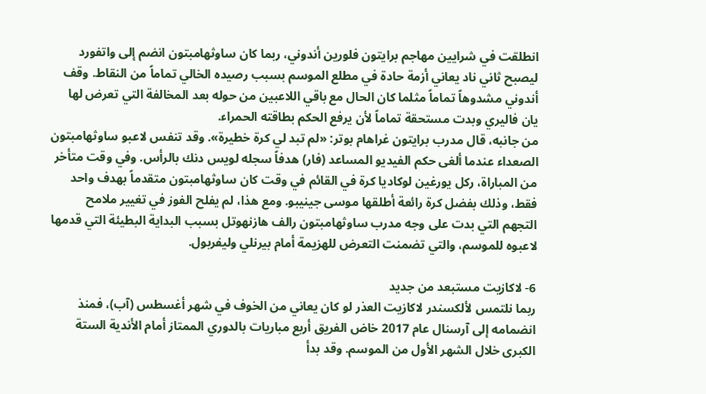انطلقت في شرايين مهاجم برايتون فلورين أندوني، ربما كان ساوثهامبتون انضم إلى واتفورد ليصبح ثاني ناد يعاني أزمة حادة في مطلع الموسم بسبب رصيده الخالي تماماً من النقاط. وقف أندوني مشدوهاً تماماً مثلما كان الحال مع باقي اللاعبين من حوله بعد المخالفة التي تعرض لها يان فاليري وبدت مستحقة تماماً لأن يرفع الحكم بطاقته الحمراء.
من جانبه، قال مدرب برايتون غراهام بوتر: «لم تبد لي كرة خطيرة». وقد تنفس لاعبو ساوثهامبتون الصعداء عندما ألغى حكم الفيديو المساعد (فار) هدفاً سجله لويس دنك بالرأس. وفي وقت متأخر من المباراة، ركل يورغين لوكاديا كرة في القائم في وقت كان ساوثهامبتون متقدماً بهدف واحد فقط، وذلك بفضل كرة رائعة أطلقها موسى جينيبو. ومع هذا، لم يفلح الفوز في تغيير ملامح التجهم التي بدت على وجه مدرب ساوثهامبتون رالف هازنهوتل بسبب البداية البطيئة التي قدمها لاعبوه للموسم، والتي تضمنت التعرض للهزيمة أمام بيرنلي وليفربول.

6- لاكازيت مستبعد من جديد
ربما نلتمس لألكسندر لاكازيت العذر لو كان يعاني من الخوف في شهر أغسطس (آب)، فمنذ انضمامه إلى آرسنال عام 2017 خاض الفريق أربع مباريات بالدوري الممتاز أمام الأندية الستة الكبرى خلال الشهر الأول من الموسم. وقد بدأ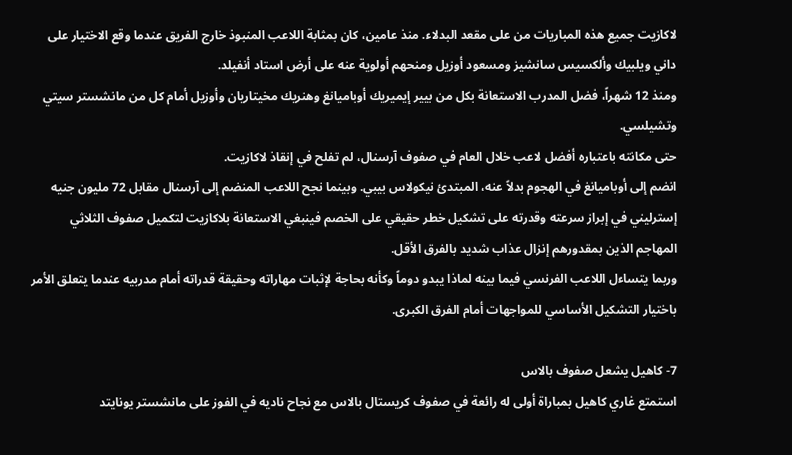لاكازيت جميع هذه المباريات من على مقعد البدلاء. منذ عامين، كان بمثابة اللاعب المنبوذ خارج الفريق عندما وقع الاختيار على داني ويلبيك وألكسيس سانشيز ومسعود أوزيل ومنحهم أولوية عنه على أرض استاد أنفيلد.
ومنذ 12 شهراً، فضل المدرب الاستعانة بكل من بيير إيميريك أوباميانغ وهنريك مخيتاريان وأوزيل أمام كل من مانشستر سيتي وتشيلسي.
حتى مكانته باعتباره أفضل لاعب خلال العام في صفوف آرسنال، لم تفلح في إنقاذ لاكازيت.
انضم إلى أوباميانغ في الهجوم بدلاً عنه، المبتدئ نيكولاس بيبي. وبينما نجح اللاعب المنضم إلى آرسنال مقابل 72 مليون جنيه إسترليني في إبراز سرعته وقدرته على تشكيل خطر حقيقي على الخصم فينبغي الاستعانة بلاكازيت لتكميل صفوف الثلاثي المهاجم الذين بمقدورهم إنزال عذاب شديد بالفرق الأقل.
وربما يتساءل اللاعب الفرنسي فيما بينه لماذا يبدو دوماً وكأنه بحاجة لإثبات مهاراته وحقيقة قدراته أمام مدربيه عندما يتعلق الأمر باختيار التشكيل الأساسي للمواجهات أمام الفرق الكبرى.

7- كاهيل يشعل صفوف بالاس
استمتع غاري كاهيل بمباراة أولى له رائعة في صفوف كريستال بالاس مع نجاح ناديه في الفوز على مانشستر يونايتد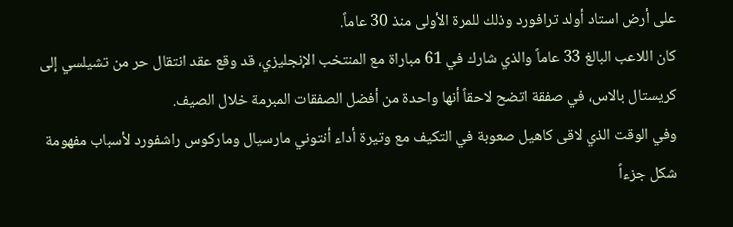على أرض استاد أولد ترافورد وذلك للمرة الأولى منذ 30 عاماً.
كان اللاعب البالغ 33 عاماً والذي شارك في 61 مباراة مع المنتخب الإنجليزي، قد وقع عقد انتقال حر من تشيلسي إلى كريستال بالاس، في صفقة اتضح لاحقاً أنها واحدة من أفضل الصفقات المبرمة خلال الصيف.
وفي الوقت الذي لاقى كاهيل صعوبة في التكيف مع وتيرة أداء أنتوني مارسيال وماركوس راشفورد لأسباب مفهومة شكل جزءاً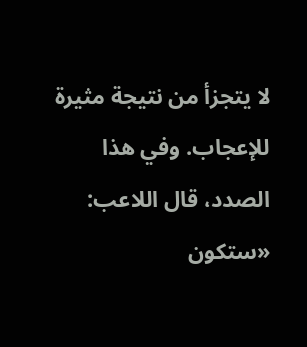لا يتجزأ من نتيجة مثيرة للإعجاب. وفي هذا الصدد، قال اللاعب: «ستكون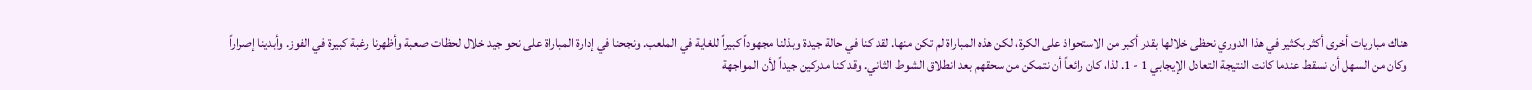هناك مباريات أخرى أكثر بكثير في هذا الدوري نحظى خلالها بقدر أكبر من الاستحواذ على الكرة، لكن هذه المباراة لم تكن منها. لقد كنا في حالة جيدة وبذلنا مجهوداً كبيراً للغاية في الملعب. ونجحنا في إدارة المباراة على نحو جيد خلال لحظات صعبة وأظهرنا رغبة كبيرة في الفوز. وأبدينا إصراراً وكان من السهل أن نسقط عندما كانت النتيجة التعادل الإيجابي 1 - 1. لذا، كان رائعاً أن نتمكن من سحقهم بعد انطلاق الشوط الثاني. وقد كنا مدركين جيداً لأن المواجهة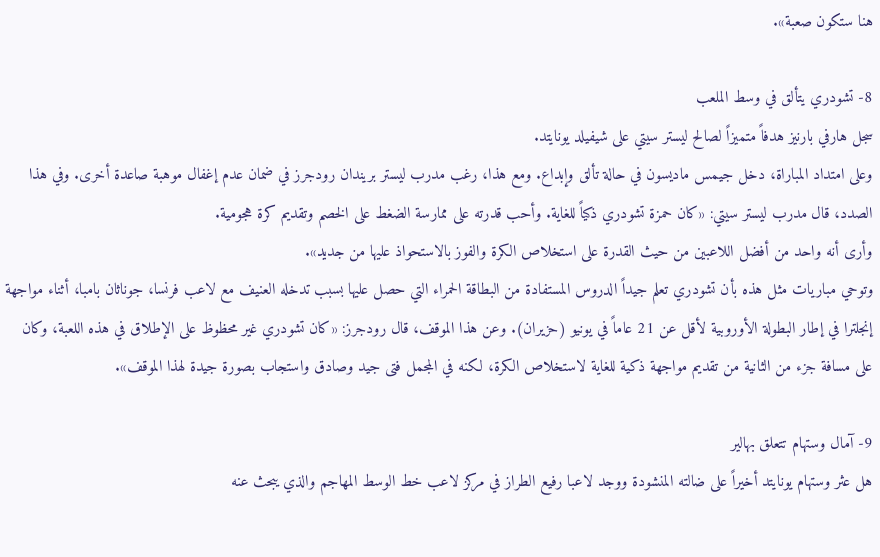هنا ستكون صعبة».

8- تشودري يتألق في وسط الملعب
سجل هارفي بارنيز هدفاً متميزاً لصالح ليستر سيتي على شيفيلد يونايتد.
وعلى امتداد المباراة، دخل جيمس ماديسون في حالة تألق وإبداع. ومع هذا، رغب مدرب ليستر بريندان رودجرز في ضمان عدم إغفال موهبة صاعدة أخرى. وفي هذا الصدد، قال مدرب ليستر سيتي: «كان حمزة تشودري ذكياً للغاية. وأحب قدرته على ممارسة الضغط على الخصم وتقديم كرة هجومية.
وأرى أنه واحد من أفضل اللاعبين من حيث القدرة على استخلاص الكرة والفوز بالاستحواذ عليها من جديد».
وتوحي مباريات مثل هذه بأن تشودري تعلم جيداً الدروس المستفادة من البطاقة الحمراء التي حصل عليها بسبب تدخله العنيف مع لاعب فرنسا، جوناثان بامبا، أثناء مواجهة إنجلترا في إطار البطولة الأوروبية لأقل عن 21 عاماً في يونيو (حزيران). وعن هذا الموقف، قال رودجرز: «كان تشودري غير محظوظ على الإطلاق في هذه اللعبة، وكان على مسافة جزء من الثانية من تقديم مواجهة ذكية للغاية لاستخلاص الكرة، لكنه في المجمل فتى جيد وصادق واستجاب بصورة جيدة لهذا الموقف».

9- آمال وستهام تتعلق بهالير
هل عثر وستهام يونايتد أخيراً على ضالته المنشودة ووجد لاعبا رفيع الطراز في مركز لاعب خط الوسط المهاجم والذي يبحث عنه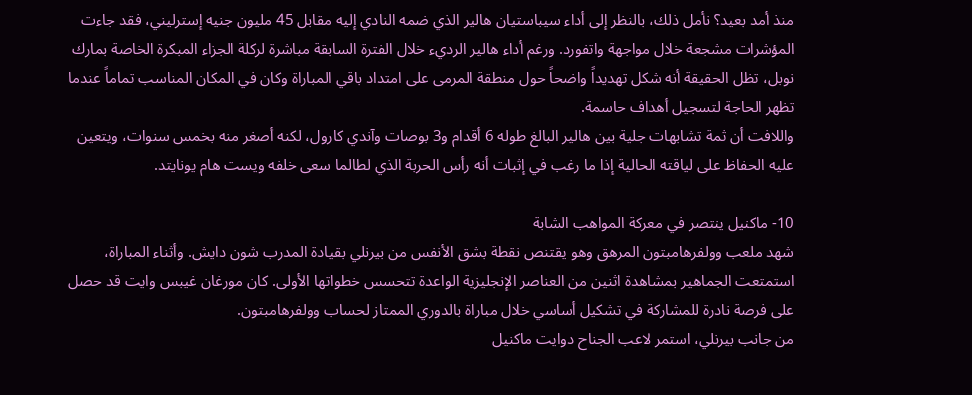منذ أمد بعيد؟ نأمل ذلك، بالنظر إلى أداء سيباستيان هالير الذي ضمه النادي إليه مقابل 45 مليون جنيه إسترليني، فقد جاءت المؤشرات مشجعة خلال مواجهة واتفورد. ورغم أداء هالير الرديء خلال الفترة السابقة مباشرة لركلة الجزاء المبكرة الخاصة بمارك نوبل، تظل الحقيقة أنه شكل تهديداً واضحاً حول منطقة المرمى على امتداد باقي المباراة وكان في المكان المناسب تماماً عندما تظهر الحاجة لتسجيل أهداف حاسمة.
واللافت أن ثمة تشابهات جلية بين هالير البالغ طوله 6 أقدام و3 بوصات وآندي كارول، لكنه أصغر منه بخمس سنوات، ويتعين عليه الحفاظ على لياقته الحالية إذا ما رغب في إثبات أنه رأس الحربة الذي لطالما سعى خلفه ويست هام يونايتد.

10- ماكنيل ينتصر في معركة المواهب الشابة
شهد ملعب وولفرهامبتون المرهق وهو يقتنص نقطة بشق الأنفس من بيرنلي بقيادة المدرب شون دايش. وأثناء المباراة، استمتعت الجماهير بمشاهدة اثنين من العناصر الإنجليزية الواعدة تتحسس خطواتها الأولى. كان مورغان غيبس وايت قد حصل على فرصة نادرة للمشاركة في تشكيل أساسي خلال مباراة بالدوري الممتاز لحساب وولفرهامبتون.
من جانب بيرنلي، استمر لاعب الجناح دوايت ماكنيل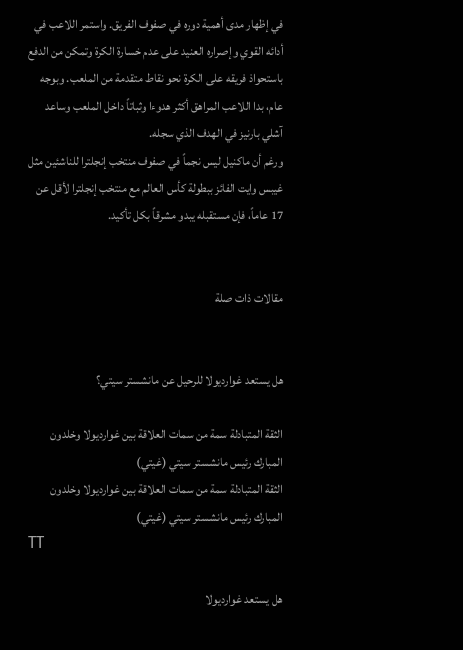في إظهار مدى أهمية دوره في صفوف الفريق. واستمر اللاعب في أدائه القوي وإصراره العنيد على عدم خسارة الكرة وتمكن من الدفع باستحواذ فريقه على الكرة نحو نقاط متقدمة من الملعب. وبوجه عام، بدا اللاعب المراهق أكثر هدوءا وثباتاً داخل الملعب وساعد آشلي بارنيز في الهدف الذي سجله.
ورغم أن ماكنيل ليس نجماً في صفوف منتخب إنجلترا للناشئين مثل غيبس وايت الفائز ببطولة كأس العالم مع منتخب إنجلترا لأقل عن 17 عاماً، فإن مستقبله يبدو مشرقاً بكل تأكيد.


مقالات ذات صلة


هل يستعد غوارديولا للرحيل عن مانشستر سيتي؟

الثقة المتبادلة سمة من سمات العلاقة بين غوارديولا وخلدون المبارك رئيس مانشستر سيتي (غيتي)
الثقة المتبادلة سمة من سمات العلاقة بين غوارديولا وخلدون المبارك رئيس مانشستر سيتي (غيتي)
TT

هل يستعد غوارديولا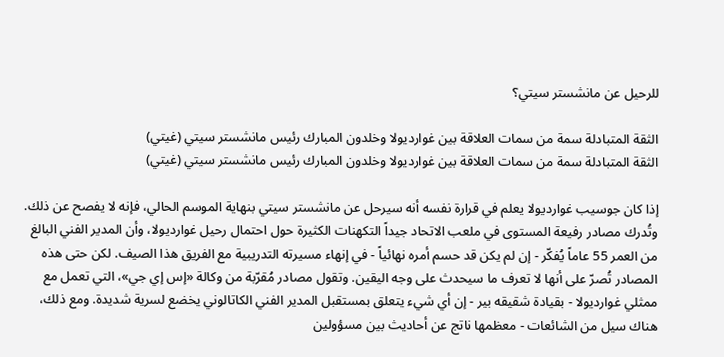للرحيل عن مانشستر سيتي؟

الثقة المتبادلة سمة من سمات العلاقة بين غوارديولا وخلدون المبارك رئيس مانشستر سيتي (غيتي)
الثقة المتبادلة سمة من سمات العلاقة بين غوارديولا وخلدون المبارك رئيس مانشستر سيتي (غيتي)

إذا كان جوسيب غوارديولا يعلم في قرارة نفسه أنه سيرحل عن مانشستر سيتي بنهاية الموسم الحالي، فإنه لا يفصح عن ذلك. وتُدرك مصادر رفيعة المستوى في ملعب الاتحاد جيداً التكهنات الكثيرة حول احتمال رحيل غوارديولا، وأن المدير الفني البالغ من العمر 55 عاماً يُفكّر - إن لم يكن قد حسم أمره نهائياً - في إنهاء مسيرته التدريبية مع الفريق هذا الصيف. لكن حتى هذه المصادر تُصرّ على أنها لا تعرف ما سيحدث على وجه اليقين. وتقول مصادر مُقرّبة من وكالة «إس إي جي»، التي تعمل مع ممثلي غوارديولا - بقيادة شقيقه بير - إن أي شيء يتعلق بمستقبل المدير الفني الكاتالوني يخضع لسرية شديدة. ومع ذلك، هناك سيل من الشائعات - معظمها ناتج عن أحاديث بين مسؤولين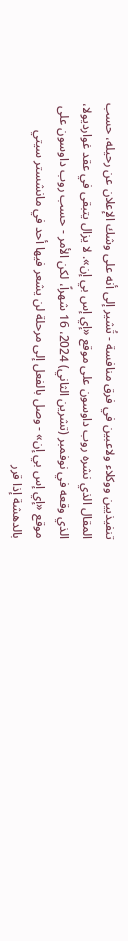تنفيذيين ووكلاء ولاعبين في فرق منافسة - تُشير إلى أنه على وشك الإعلان عن رحيله، حسب المقال الذي نشره روب داوسون على موقع «إي إس بي إن». لا يزال يتبقى في عقد غوارديولا، الذي وقعه في نوفمبر (تشرين الثاني) 2024، 16 شهراً، لكن الأمر - حسب روب داوسون على موقع «إي إس بي إن» - وصل بالفعل إلى مرحلة لن يشعر فيها أحد في مانشستر سيتي بالدهشة إذا قرر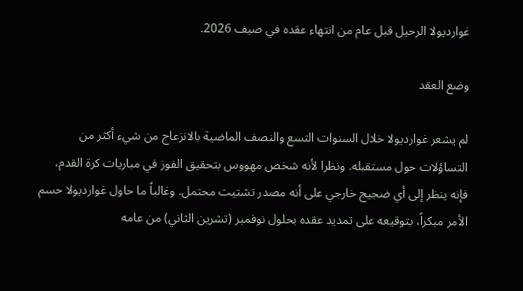غوارديولا الرحيل قبل عام من انتهاء عقده في صيف 2026.

وضع العقد

لم يشعر غوارديولا خلال السنوات التسع والنصف الماضية بالانزعاج من شيء أكثر من التساؤلات حول مستقبله. ونظرا لأنه شخص مهووس بتحقيق الفوز في مباريات كرة القدم، فإنه ينظر إلى أي ضجيج خارجي على أنه مصدر تشتيت محتمل. وغالباً ما حاول غوارديولا حسم الأمر مبكراً، بتوقيعه على تمديد عقده بحلول نوفمبر (تشرين الثاني) من عامه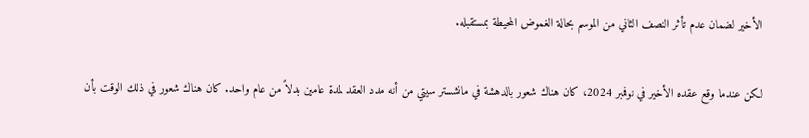الأخير لضمان عدم تأثر النصف الثاني من الموسم بحالة الغموض المحيطة بمستقبله.

لكن عندما وقع عقده الأخير في نوفمبر 2024، كان هناك شعور بالدهشة في مانشستر سيتي من أنه مدد العقد لمدة عامين بدلاً من عام واحد. كان هناك شعور في ذلك الوقت بأن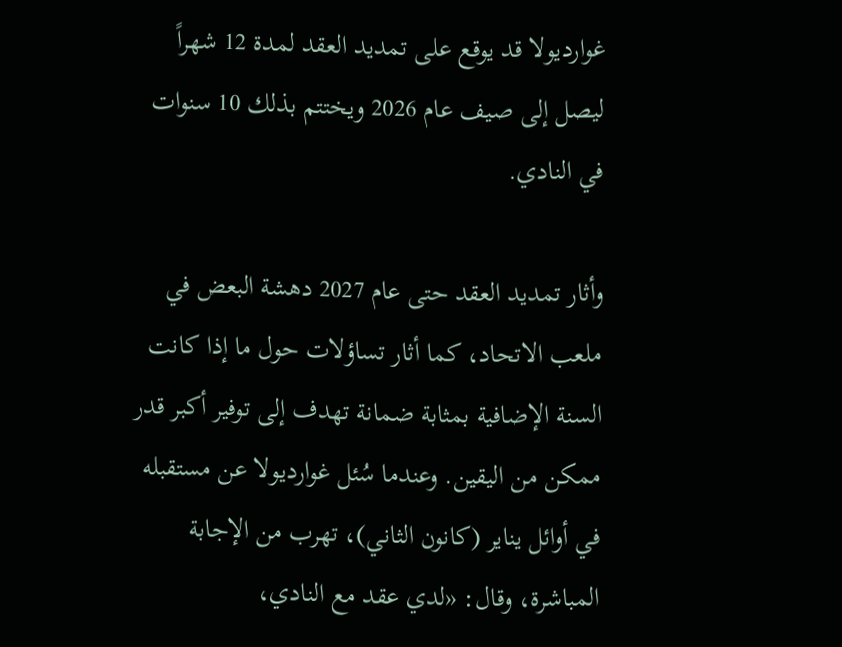غوارديولا قد يوقع على تمديد العقد لمدة 12 شهراً ليصل إلى صيف عام 2026 ويختتم بذلك 10 سنوات في النادي.

وأثار تمديد العقد حتى عام 2027 دهشة البعض في ملعب الاتحاد، كما أثار تساؤلات حول ما إذا كانت السنة الإضافية بمثابة ضمانة تهدف إلى توفير أكبر قدر ممكن من اليقين. وعندما سُئل غوارديولا عن مستقبله في أوائل يناير (كانون الثاني)، تهرب من الإجابة المباشرة، وقال: «لدي عقد مع النادي،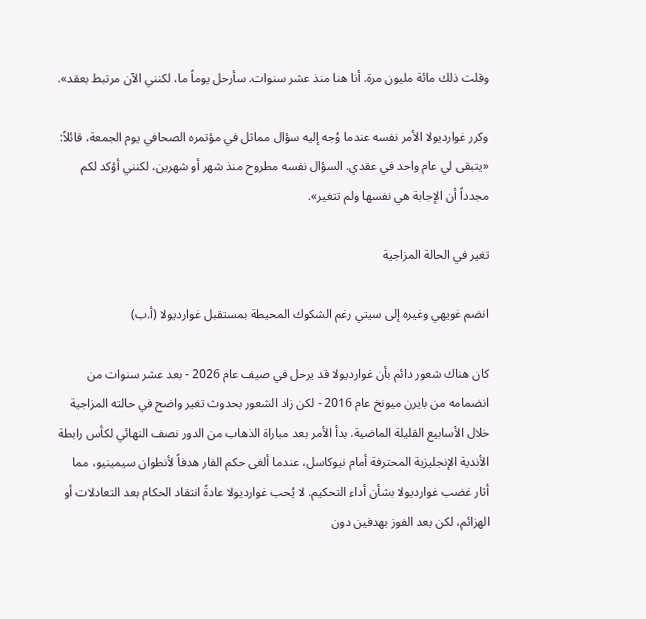وقلت ذلك مائة مليون مرة. أنا هنا منذ عشر سنوات. سأرحل يوماً ما، لكنني الآن مرتبط بعقد».

وكرر غوارديولا الأمر نفسه عندما وُجه إليه سؤال مماثل في مؤتمره الصحافي يوم الجمعة، قائلاً: «يتبقى لي عام واحد في عقدي. السؤال نفسه مطروح منذ شهر أو شهرين، لكنني أؤكد لكم مجدداً أن الإجابة هي نفسها ولم تتغير».

تغير في الحالة المزاجية

انضم غويهي وغيره إلى سيتي رغم الشكوك المحيطة بمستقبل غوارديولا (أ.ب)

كان هناك شعور دائم بأن غوارديولا قد يرحل في صيف عام 2026 - بعد عشر سنوات من انضمامه من بايرن ميونخ عام 2016 - لكن زاد الشعور بحدوث تغير واضح في حالته المزاجية خلال الأسابيع القليلة الماضية. بدأ الأمر بعد مباراة الذهاب من الدور نصف النهائي لكأس رابطة الأندية الإنجليزية المحترفة أمام نيوكاسل، عندما ألغى حكم الفار هدفاً لأنطوان سيمينيو، مما أثار غضب غوارديولا بشأن أداء التحكيم. لا يُحب غوارديولا عادةً انتقاد الحكام بعد التعادلات أو الهزائم، لكن بعد الفوز بهدفين دون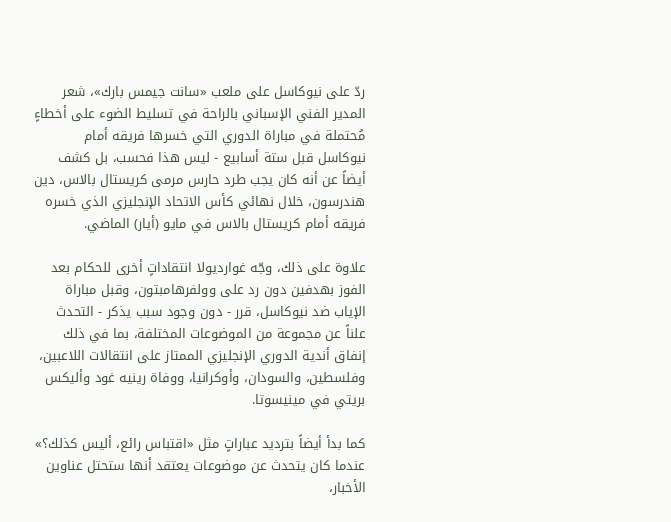ردّ على نيوكاسل على ملعب «سانت جيمس بارك»، شعر المدير الفني الإسباني بالراحة في تسليط الضوء على أخطاءٍ مُحتملة في مباراة الدوري التي خسرها فريقه أمام نيوكاسل قبل ستة أسابيع - ليس هذا فحسب، بل كشف أيضاً عن أنه كان يجب طرد حارس مرمى كريستال بالاس، دين هندرسون، خلال نهائي كأس الاتحاد الإنجليزي الذي خسره فريقه أمام كريستال بالاس في مايو (أيار) الماضي.

علاوة على ذلك، وجّه غوارديولا انتقاداتٍ أخرى للحكام بعد الفوز بهدفين دون رد على وولفرهامبتون، وقبل مباراة الإياب ضد نيوكاسل، قرر - دون وجود سبب يذكر - التحدث علناً عن مجموعة من الموضوعات المختلفة، بما في ذلك إنفاق أندية الدوري الإنجليزي الممتاز على انتقالات اللاعبين، وفلسطين، والسودان، وأوكرانيا، ووفاة رينيه غود وأليكس بريتي في مينيسوتا.

كما بدأ أيضاً بترديد عباراتٍ مثل «اقتباس رائع، أليس كذلك؟» عندما كان يتحدث عن موضوعات يعتقد أنها ستحتل عناوين الأخبار،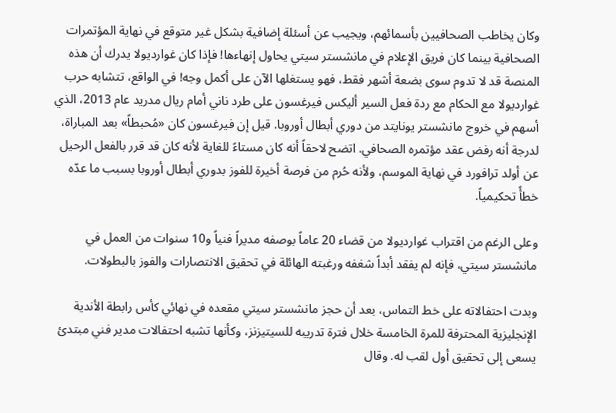وكان يخاطب الصحافيين بأسمائهم، ويجيب عن أسئلة إضافية بشكل غير متوقع في نهاية المؤتمرات الصحافية بينما كان فريق الإعلام في مانشستر سيتي يحاول إنهاءها! فإذا كان غوارديولا يدرك أن هذه المنصة قد لا تدوم سوى بضعة أشهر فقط، فهو يستغلها الآن على أكمل وجه! في الواقع، تتشابه حرب غوارديولا مع الحكام مع ردة فعل السير أليكس فيرغسون على طرد ناني أمام ريال مدريد عام 2013، الذي أسهم في خروج مانشستر يونايتد من دوري أبطال أوروبا. قيل إن فيرغسون كان «مُحبطاً» بعد المباراة، لدرجة أنه رفض عقد مؤتمره الصحافي. اتضح لاحقاً أنه كان مستاءً للغاية لأنه كان قد قرر بالفعل الرحيل عن أولد ترافورد في نهاية الموسم، ولأنه حُرم من فرصة أخيرة للفوز بدوري أبطال أوروبا بسبب ما عدّه خطأً تحكيمياً.

وعلى الرغم من اقتراب غوارديولا من قضاء 20 عاماً بوصفه مديراً فنياً و10 سنوات من العمل في مانشستر سيتي، فإنه لم يفقد أبداً شغفه ورغبته الهائلة في تحقيق الانتصارات والفوز بالبطولات.

وبدت احتفالاته على خط التماس، بعد أن حجز مانشستر سيتي مقعده في نهائي كأس رابطة الأندية الإنجليزية المحترفة للمرة الخامسة خلال فترة تدريبه للسيتيزنز، وكأنها تشبه احتفالات مدير فني مبتدئ يسعى إلى تحقيق أول لقب له. وقال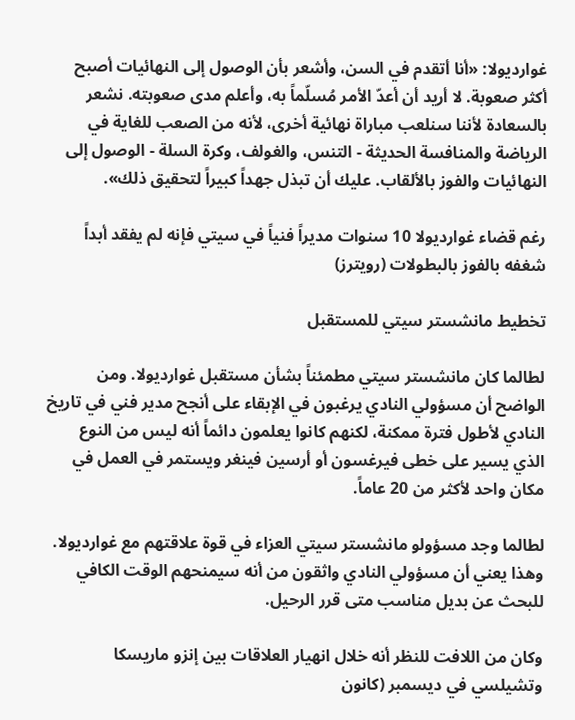غوارديولا: «أنا أتقدم في السن، وأشعر بأن الوصول إلى النهائيات أصبح أكثر صعوبة. لا أريد أن أعدّ الأمر مُسلّماً به، وأعلم مدى صعوبته. نشعر بالسعادة لأننا سنلعب مباراة نهائية أخرى، لأنه من الصعب للغاية في الرياضة والمنافسة الحديثة - التنس، والغولف، وكرة السلة - الوصول إلى النهائيات والفوز بالألقاب. عليك أن تبذل جهداً كبيراً لتحقيق ذلك».

رغم قضاء غوارديولا 10 سنوات مديراً فنياً في سيتي فإنه لم يفقد أبداً شغفه بالفوز بالبطولات (رويترز)

تخطيط مانشستر سيتي للمستقبل

لطالما كان مانشستر سيتي مطمئناً بشأن مستقبل غوارديولا. ومن الواضح أن مسؤولي النادي يرغبون في الإبقاء على أنجح مدير فني في تاريخ النادي لأطول فترة ممكنة، لكنهم كانوا يعلمون دائماً أنه ليس من النوع الذي يسير على خطى فيرغسون أو أرسين فينغر ويستمر في العمل في مكان واحد لأكثر من 20 عاماً.

لطالما وجد مسؤولو مانشستر سيتي العزاء في قوة علاقتهم مع غوارديولا. وهذا يعني أن مسؤولي النادي واثقون من أنه سيمنحهم الوقت الكافي للبحث عن بديل مناسب متى قرر الرحيل.

وكان من اللافت للنظر أنه خلال انهيار العلاقات بين إنزو ماريسكا وتشيلسي في ديسمبر (كانون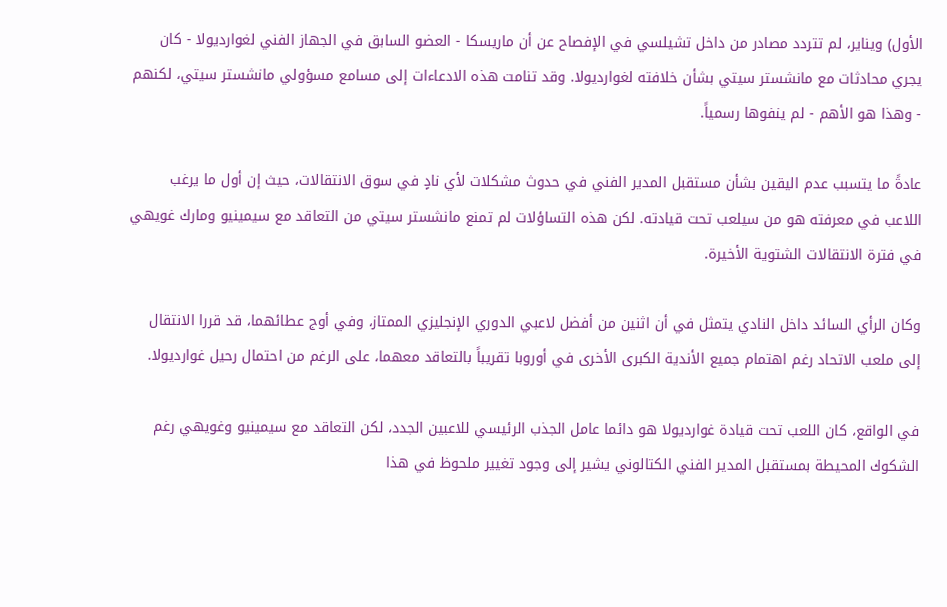الأول) ويناير، لم تتردد مصادر من داخل تشيلسي في الإفصاح عن أن ماريسكا - العضو السابق في الجهاز الفني لغوارديولا - كان يجري محادثات مع مانشستر سيتي بشأن خلافته لغوارديولا. وقد تنامت هذه الادعاءات إلى مسامع مسؤولي مانشستر سيتي، لكنهم - وهذا هو الأهم - لم ينفوها رسمياً.

عادةً ما يتسبب عدم اليقين بشأن مستقبل المدير الفني في حدوث مشكلات لأي نادٍ في سوق الانتقالات، حيث إن أول ما يرغب اللاعب في معرفته هو من سيلعب تحت قيادته. لكن هذه التساؤلات لم تمنع مانشستر سيتي من التعاقد مع سيمينيو ومارك غويهي في فترة الانتقالات الشتوية الأخيرة.

وكان الرأي السائد داخل النادي يتمثل في أن اثنين من أفضل لاعبي الدوري الإنجليزي الممتاز، وفي أوج عطائهما، قد قررا الانتقال إلى ملعب الاتحاد رغم اهتمام جميع الأندية الكبرى الأخرى في أوروبا تقريباً بالتعاقد معهما، على الرغم من احتمال رحيل غوارديولا.

في الواقع، كان اللعب تحت قيادة غوارديولا هو دائما عامل الجذب الرئيسي للاعبين الجدد، لكن التعاقد مع سيمينيو وغويهي رغم الشكوك المحيطة بمستقبل المدير الفني الكتالوني يشير إلى وجود تغيير ملحوظ في هذا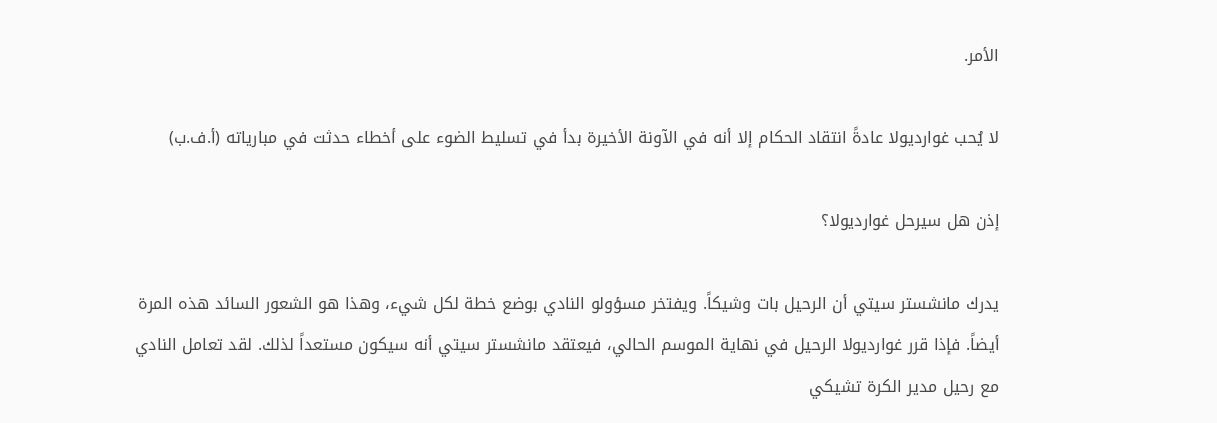الأمر.

لا يُحب غوارديولا عادةً انتقاد الحكام إلا أنه في الآونة الأخيرة بدأ في تسليط الضوء على أخطاء حدثت في مبارياته (أ.ف.ب)

إذن هل سيرحل غوارديولا؟

يدرك مانشستر سيتي أن الرحيل بات وشيكاً. ويفتخر مسؤولو النادي بوضع خطة لكل شيء، وهذا هو الشعور السائد هذه المرة أيضاً. فإذا قرر غوارديولا الرحيل في نهاية الموسم الحالي، فيعتقد مانشستر سيتي أنه سيكون مستعداً لذلك. لقد تعامل النادي مع رحيل مدير الكرة تشيكي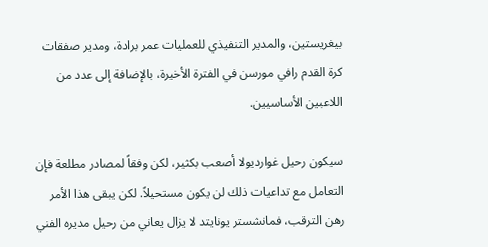بيغريستين، والمدير التنفيذي للعمليات عمر برادة، ومدير صفقات كرة القدم رافي مورسن في الفترة الأخيرة، بالإضافة إلى عدد من اللاعبين الأساسيين.

سيكون رحيل غوارديولا أصعب بكثير، لكن وفقاً لمصادر مطلعة فإن التعامل مع تداعيات ذلك لن يكون مستحيلاً. لكن يبقى هذا الأمر رهن الترقب، فمانشستر يونايتد لا يزال يعاني من رحيل مديره الفني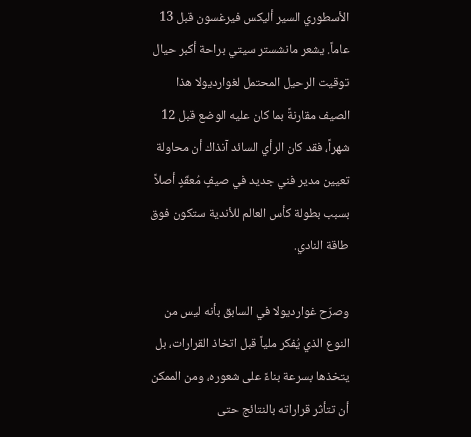الأسطوري السير أليكس فيرغسون قبل 13 عاماً. يشعر مانشستر سيتي براحة أكبر حيال توقيت الرحيل المحتمل لغوارديولا هذا الصيف مقارنةً بما كان عليه الوضع قبل 12 شهراً، فقد كان الرأي السائد آنذاك أن محاولة تعيين مدير فني جديد في صيفٍ مُعقّدٍ أصلاً بسبب بطولة كأس العالم للأندية ستكون فوق طاقة النادي.

وصرّح غوارديولا في السابق بأنه ليس من النوع الذي يُفكر ملياً قبل اتخاذ القرارات، بل يتخذها بسرعة بناءً على شعوره، ومن الممكن أن تتأثر قراراته بالنتائج حتى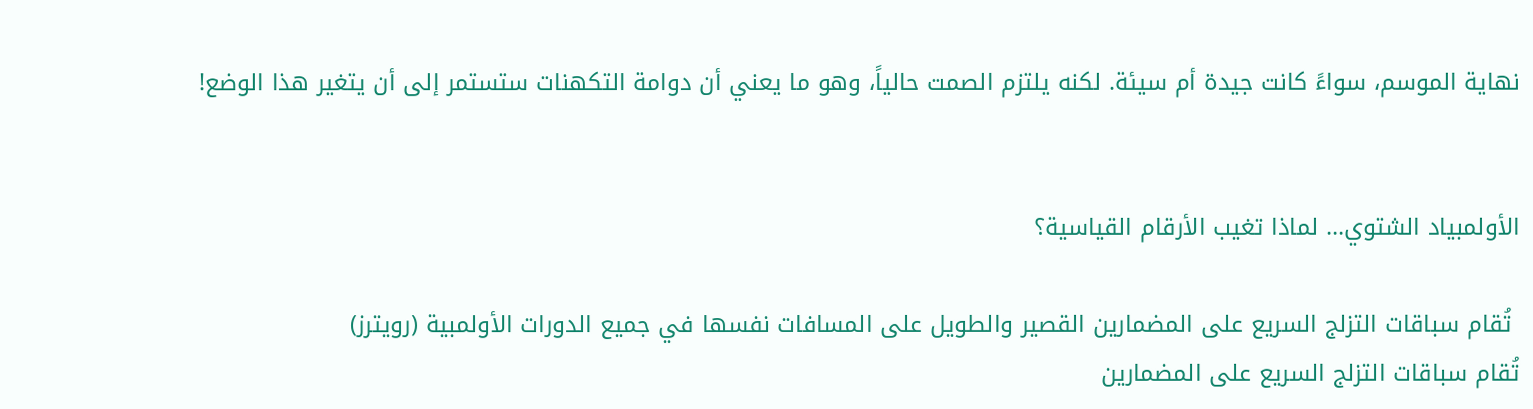نهاية الموسم، سواءً كانت جيدة أم سيئة. لكنه يلتزم الصمت حالياً، وهو ما يعني أن دوامة التكهنات ستستمر إلى أن يتغير هذا الوضع!


الأولمبياد الشتوي… لماذا تغيب الأرقام القياسية؟

 تُقام سباقات التزلج السريع على المضمارين القصير والطويل على المسافات نفسها في جميع الدورات الأولمبية (رويترز)
تُقام سباقات التزلج السريع على المضمارين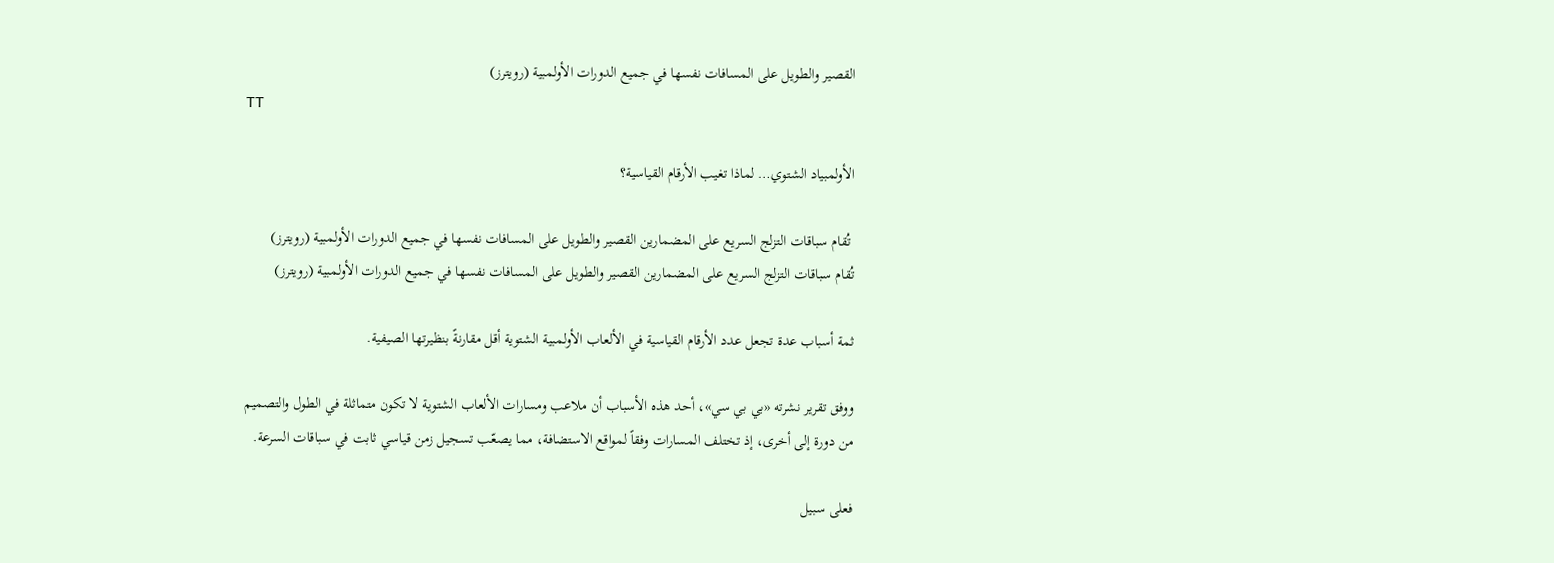القصير والطويل على المسافات نفسها في جميع الدورات الأولمبية (رويترز)
TT

الأولمبياد الشتوي… لماذا تغيب الأرقام القياسية؟

 تُقام سباقات التزلج السريع على المضمارين القصير والطويل على المسافات نفسها في جميع الدورات الأولمبية (رويترز)
تُقام سباقات التزلج السريع على المضمارين القصير والطويل على المسافات نفسها في جميع الدورات الأولمبية (رويترز)

ثمة أسباب عدة تجعل عدد الأرقام القياسية في الألعاب الأولمبية الشتوية أقل مقارنةً بنظيرتها الصيفية.

ووفق تقرير نشرته «بي بي سي»، أحد هذه الأسباب أن ملاعب ومسارات الألعاب الشتوية لا تكون متماثلة في الطول والتصميم من دورة إلى أخرى، إذ تختلف المسارات وفقاً لمواقع الاستضافة، مما يصعّب تسجيل زمن قياسي ثابت في سباقات السرعة.

فعلى سبيل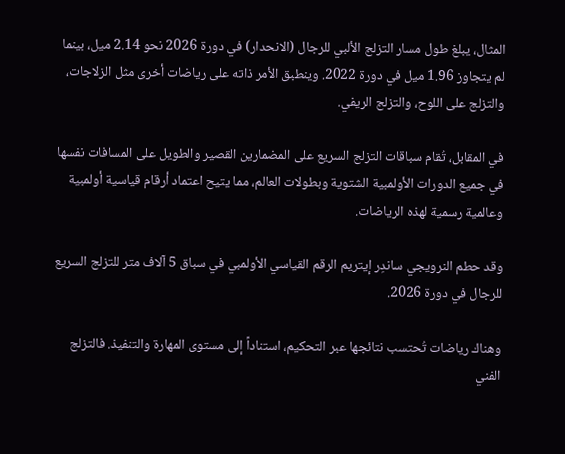المثال، يبلغ طول مسار التزلج الألبي للرجال (الانحدار) في دورة 2026 نحو 2.14 ميل، بينما لم يتجاوز 1.96 ميل في دورة 2022. وينطبق الأمر ذاته على رياضات أخرى مثل الزلاجات، والتزلج على اللوح، والتزلج الريفي.

في المقابل، تُقام سباقات التزلج السريع على المضمارين القصير والطويل على المسافات نفسها في جميع الدورات الأولمبية الشتوية وبطولات العالم، مما يتيح اعتماد أرقام قياسية أولمبية وعالمية رسمية لهذه الرياضات.

وقد حطم النرويجي ساندِر إيتريم الرقم القياسي الأولمبي في سباق 5 آلاف متر للتزلج السريع للرجال في دورة 2026.

وهناك رياضات تُحتسب نتائجها عبر التحكيم، استناداً إلى مستوى المهارة والتنفيذ. فالتزلج الفني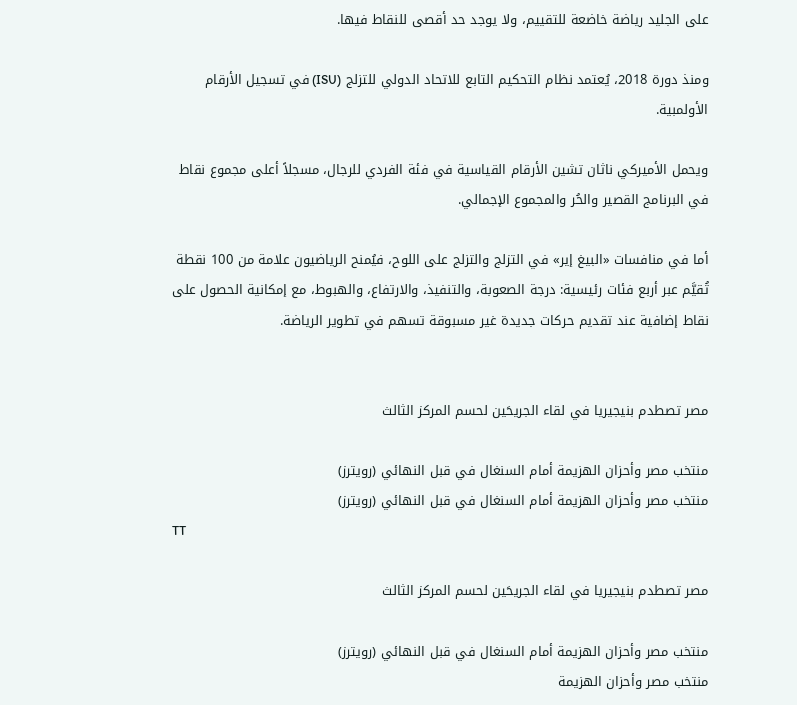على الجليد رياضة خاضعة للتقييم، ولا يوجد حد أقصى للنقاط فيها.

ومنذ دورة 2018، يُعتمد نظام التحكيم التابع للاتحاد الدولي للتزلج (ISU) في تسجيل الأرقام الأولمبية.

ويحمل الأميركي ناثان تشين الأرقام القياسية في فئة الفردي للرجال، مسجلاً أعلى مجموع نقاط في البرنامج القصير والحُر والمجموع الإجمالي.

أما في منافسات «البيغ إير» في التزلج والتزلج على اللوح، فيُمنح الرياضيون علامة من 100 نقطة تُقيَّم عبر أربع فئات رئيسية: درجة الصعوبة، والتنفيذ، والارتفاع، والهبوط، مع إمكانية الحصول على نقاط إضافية عند تقديم حركات جديدة غير مسبوقة تسهم في تطوير الرياضة.


مصر تصطدم بنيجيريا في لقاء الجريحَين لحسم المركز الثالث

منتخب مصر وأحزان الهزيمة أمام السنغال في قبل النهائي (رويترز)
منتخب مصر وأحزان الهزيمة أمام السنغال في قبل النهائي (رويترز)
TT

مصر تصطدم بنيجيريا في لقاء الجريحَين لحسم المركز الثالث

منتخب مصر وأحزان الهزيمة أمام السنغال في قبل النهائي (رويترز)
منتخب مصر وأحزان الهزيمة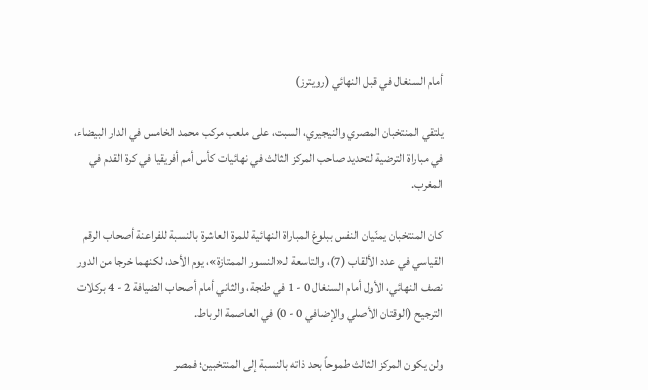أمام السنغال في قبل النهائي (رويترز)

يلتقي المنتخبان المصري والنيجيري، السبت، على ملعب مركب محمد الخامس في الدار البيضاء، في مباراة الترضية لتحديد صاحب المركز الثالث في نهائيات كأس أمم أفريقيا في كرة القدم في المغرب.

كان المنتخبان يمنّيان النفس ببلوغ المباراة النهائية للمرة العاشرة بالنسبة للفراعنة أصحاب الرقم القياسي في عدد الألقاب (7)، والتاسعة لـ«النسور الممتازة»، يوم الأحد، لكنهما خرجا من الدور نصف النهائي، الأول أمام السنغال 0 - 1 في طنجة، والثاني أمام أصحاب الضيافة 2 - 4 بركلات الترجيح (الوقتان الأصلي والإضافي 0 - 0) في العاصمة الرباط.

ولن يكون المركز الثالث طموحاً بحد ذاته بالنسبة إلى المنتخبين؛ فمصر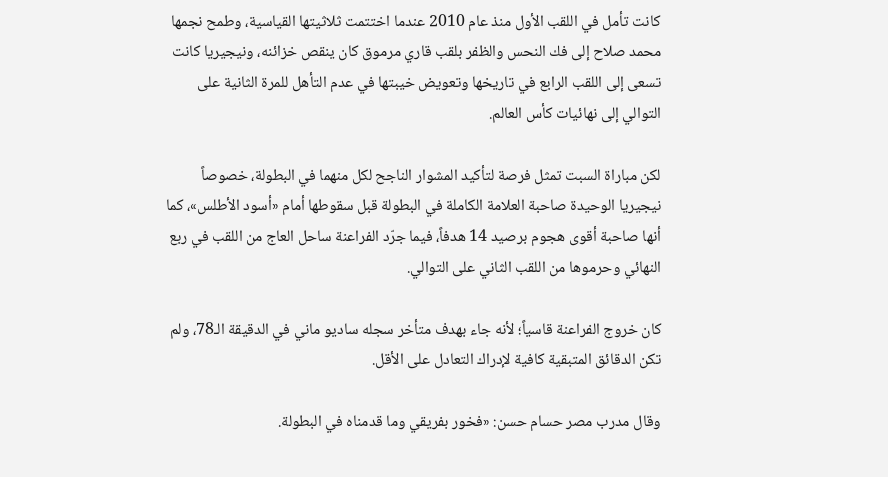كانت تأمل في اللقب الأول منذ عام 2010 عندما اختتمت ثلاثيتها القياسية، وطمح نجمها محمد صلاح إلى فك النحس والظفر بلقب قاري مرموق كان ينقص خزائنه، ونيجيريا كانت تسعى إلى اللقب الرابع في تاريخها وتعويض خيبتها في عدم التأهل للمرة الثانية على التوالي إلى نهائيات كأس العالم.

لكن مباراة السبت تمثل فرصة لتأكيد المشوار الناجح لكل منهما في البطولة، خصوصاً نيجيريا الوحيدة صاحبة العلامة الكاملة في البطولة قبل سقوطها أمام «أسود الأطلس»، كما أنها صاحبة أقوى هجوم برصيد 14 هدفاً، فيما جرّد الفراعنة ساحل العاج من اللقب في ربع النهائي وحرموها من اللقب الثاني على التوالي.

كان خروج الفراعنة قاسياً؛ لأنه جاء بهدف متأخر سجله ساديو ماني في الدقيقة الـ78، ولم تكن الدقائق المتبقية كافية لإدراك التعادل على الأقل.

وقال مدرب مصر حسام حسن: «فخور بفريقي وما قدمناه في البطولة.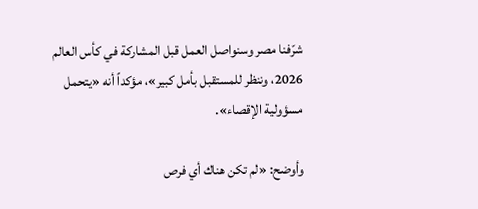شرّفنا مصر وسنواصل العمل قبل المشاركة في كأس العالم 2026، وننظر للمستقبل بأمل كبير»، مؤكداً أنه «يتحمل مسؤولية الإقصاء».

وأوضح: «لم تكن هناك أي فرص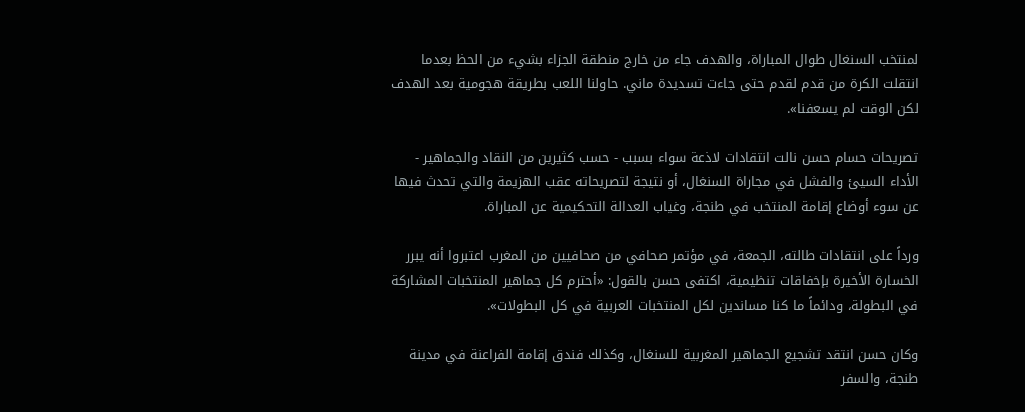لمنتخب السنغال طوال المباراة، والهدف جاء من خارج منطقة الجزاء بشيء من الحظ بعدما انتقلت الكرة من قدم لقدم حتى جاءت تسديدة ماني. حاولنا اللعب بطريقة هجومية بعد الهدف لكن الوقت لم يسعفنا».

تصريحات حسام حسن نالت انتقادات لاذعة سواء بسبب - حسب كثيرين من النقاد والجماهير - الأداء السيئ والفشل في مجاراة السنغال، أو نتيجة لتصريحاته عقب الهزيمة والتي تحدث فيها عن سوء أوضاع إقامة المنتخب في طنجة، وغياب العدالة التحكيمية عن المباراة.

ورداً على انتقادات طالته، الجمعة، في مؤتمر صحافي من صحافيين من المغرب اعتبروا أنه يبرر الخسارة الأخيرة بإخفاقات تنظيمية، اكتفى حسن بالقول: «أحترم كل جماهير المنتخبات المشاركة في البطولة، ودائماً ما كنا مساندين لكل المنتخبات العربية في كل البطولات».

وكان حسن انتقد تشجيع الجماهير المغربية للسنغال، وكذلك فندق إقامة الفراعنة في مدينة طنجة، والسفر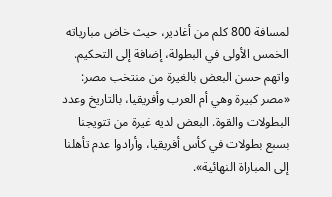لمسافة 800 كلم من أغادير، حيث خاض مبارياته الخمس الأولى في البطولة، إضافة إلى التحكيم. واتهم حسن البعض بالغيرة من منتخب مصر: «مصر كبيرة وهي أم العرب وأفريقيا، بالتاريخ وعدد البطولات والقوة. البعض لديه غيرة من تتويجنا بسبع بطولات في كأس أفريقيا، وأرادوا عدم تأهلنا إلى المباراة النهائية».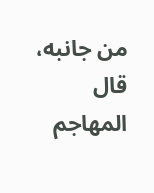من جانبه، قال المهاجم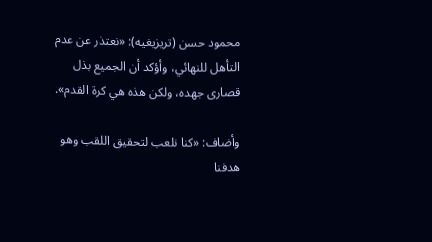محمود حسن (تريزيغيه): «نعتذر عن عدم التأهل للنهائي، وأؤكد أن الجميع بذل قصارى جهده، ولكن هذه هي كرة القدم».

وأضاف: «كنا نلعب لتحقيق اللقب وهو هدفنا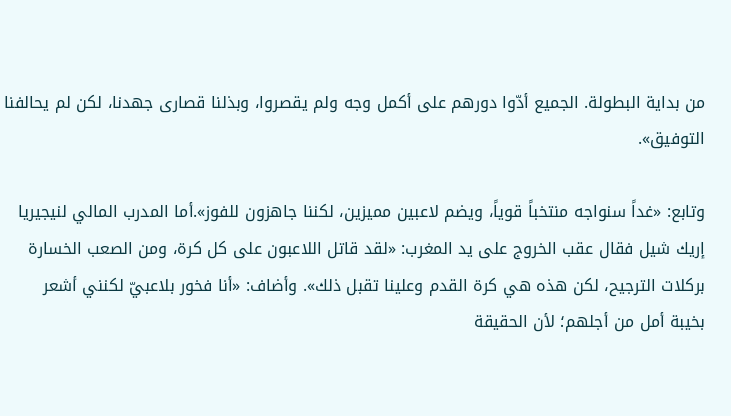من بداية البطولة. الجميع أدّوا دورهم على أكمل وجه ولم يقصروا، وبذلنا قصارى جهدنا، لكن لم يحالفنا التوفيق».

وتابع: «غداً سنواجه منتخباً قوياً، ويضم لاعبين مميزين، لكننا جاهزون للفوز».أما المدرب المالي لنيجيريا إريك شيل فقال عقب الخروج على يد المغرب: «لقد قاتل اللاعبون على كل كرة، ومن الصعب الخسارة بركلات الترجيح، لكن هذه هي كرة القدم وعلينا تقبل ذلك». وأضاف: «أنا فخور بلاعبيّ لكنني أشعر بخيبة أمل من أجلهم؛ لأن الحقيقة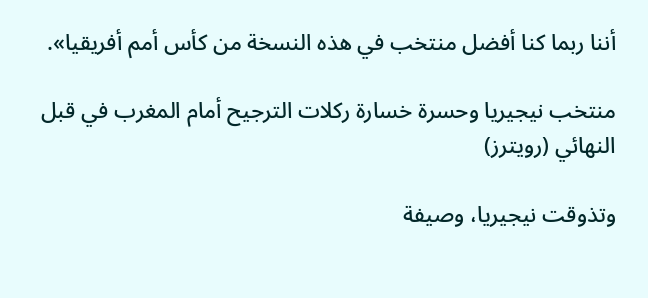أننا ربما كنا أفضل منتخب في هذه النسخة من كأس أمم أفريقيا».

منتخب نيجيريا وحسرة خسارة ركلات الترجيح أمام المغرب في قبل النهائي (رويترز)

وتذوقت نيجيريا، وصيفة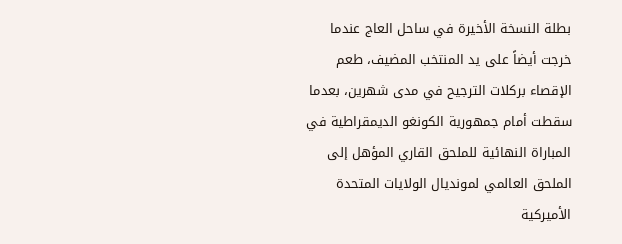بطلة النسخة الأخيرة في ساحل العاج عندما خرجت أيضاً على يد المنتخب المضيف، طعم الإقصاء بركلات الترجيح في مدى شهرين، بعدما سقطت أمام جمهورية الكونغو الديمقراطية في المباراة النهائية للملحق القاري المؤهل إلى الملحق العالمي لمونديال الولايات المتحدة الأميركية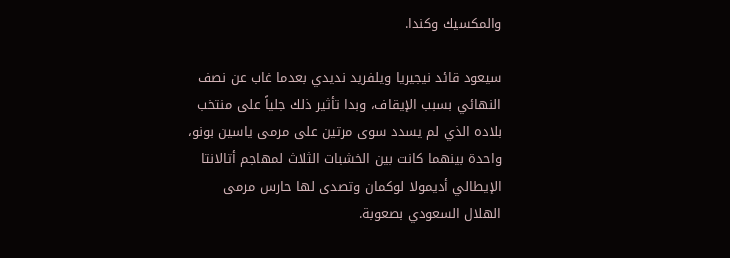والمكسيك وكندا.

سيعود قائد نيجيريا ويلفريد نديدي بعدما غاب عن نصف النهائي بسبب الإيقاف، وبدا تأثير ذلك جلياً على منتخب بلاده الذي لم يسدد سوى مرتين على مرمى ياسين بونو، واحدة بينهما كانت بين الخشبات الثلاث لمهاجم أتالانتا الإيطالي أديمولا لوكمان وتصدى لها حارس مرمى الهلال السعودي بصعوبة.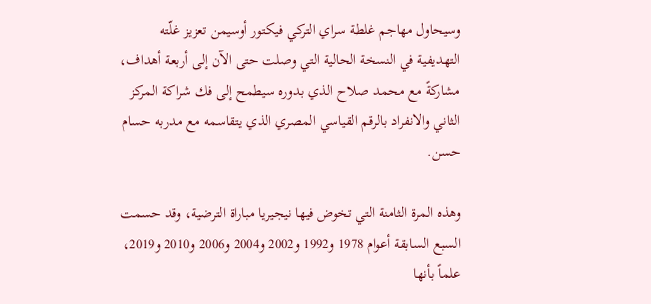وسيحاول مهاجم غلطة سراي التركي فيكتور أوسيمن تعزيز غلّته التهديفية في النسخة الحالية التي وصلت حتى الآن إلى أربعة أهداف، مشاركةً مع محمد صلاح الذي بدوره سيطمح إلى فك شراكة المركز الثاني والانفراد بالرقم القياسي المصري الذي يتقاسمه مع مدربه حسام حسن.

وهذه المرة الثامنة التي تخوض فيها نيجيريا مباراة الترضية، وقد حسمت السبع السابقة أعوام 1978 و1992 و2002 و2004 و2006 و2010 و2019، علماً بأنها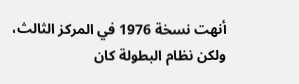أنهت نسخة 1976 في المركز الثالث، ولكن نظام البطولة كان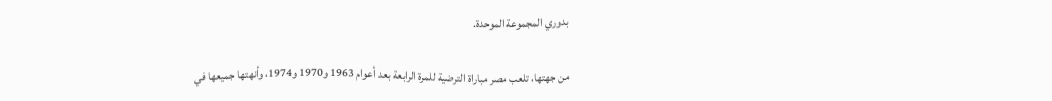بدوري المجموعة الموحدة.

من جهتها، تلعب مصر مباراة الترضية للمرة الرابعة بعد أعوام 1963 و1970 و1974، وأنهتها جميعها في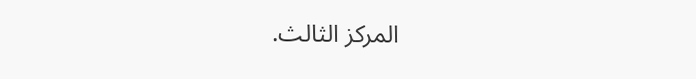المركز الثالث.